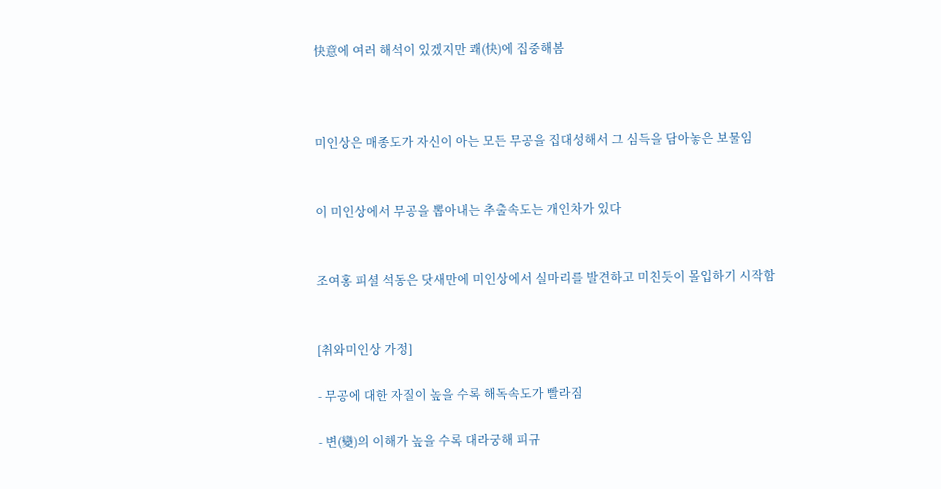快意에 여러 해석이 있겠지만 쾌(快)에 집중해봄



미인상은 매종도가 자신이 아는 모든 무공을 집대성해서 그 심득을 담아놓은 보물임


이 미인상에서 무공을 뽑아내는 추출속도는 개인차가 있다


조여홍 피셜 석동은 닷새만에 미인상에서 실마리를 발견하고 미친듯이 몰입하기 시작함


[취와미인상 가정]

- 무공에 대한 자질이 높을 수록 해독속도가 빨라짐

- 변(變)의 이해가 높을 수록 대라궁해 피규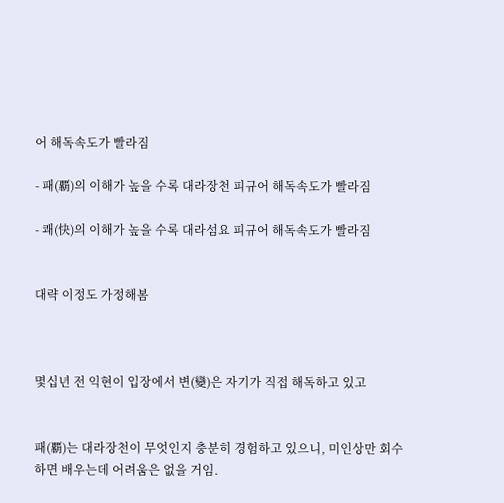어 해독속도가 빨라짐

- 패(覇)의 이해가 높을 수록 대라장천 피규어 해독속도가 빨라짐

- 쾌(快)의 이해가 높을 수록 대라섬요 피규어 해독속도가 빨라짐


대략 이정도 가정해봄



몇십년 전 익현이 입장에서 변(變)은 자기가 직접 해독하고 있고


패(覇)는 대라장천이 무엇인지 충분히 경험하고 있으니, 미인상만 회수하면 배우는데 어려움은 없을 거임.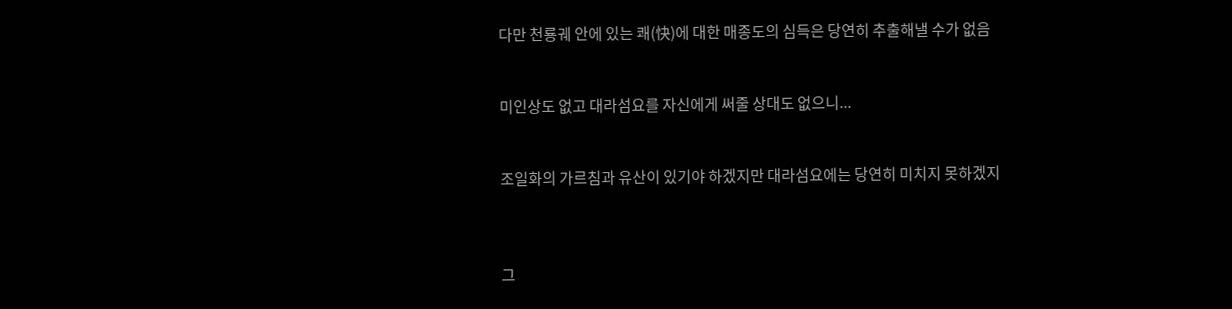다만 천룡궤 안에 있는 쾌(快)에 대한 매종도의 심득은 당연히 추출해낼 수가 없음


미인상도 없고 대라섬요를 자신에게 써줄 상대도 없으니...


조일화의 가르침과 유산이 있기야 하겠지만 대라섬요에는 당연히 미치지 못하겠지



그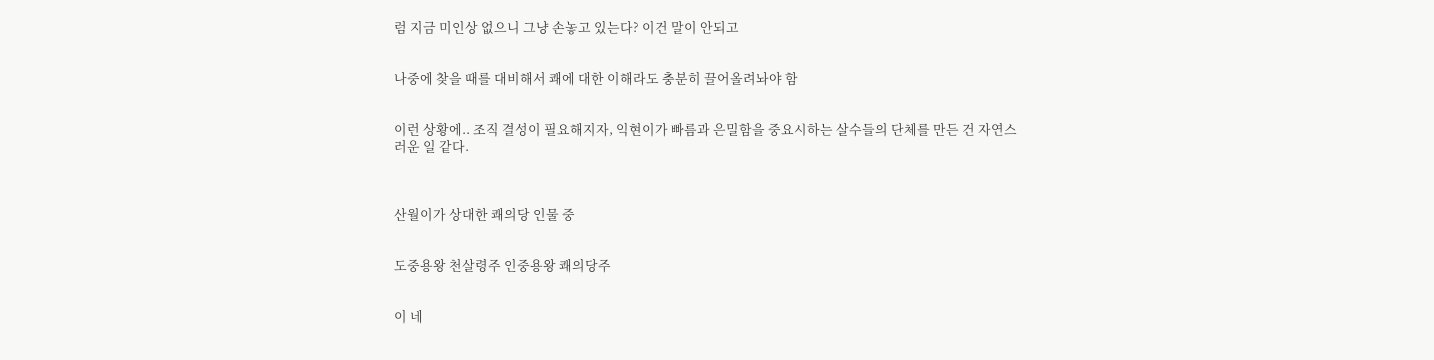럼 지금 미인상 없으니 그냥 손놓고 있는다? 이건 말이 안되고


나중에 찾을 때를 대비해서 쾌에 대한 이해라도 충분히 끌어올려놔야 함


이런 상황에.. 조직 결성이 필요해지자, 익현이가 빠름과 은밀함을 중요시하는 살수들의 단체를 만든 건 자연스러운 일 같다.



산월이가 상대한 쾌의당 인물 중


도중용왕 천살령주 인중용왕 쾌의당주


이 네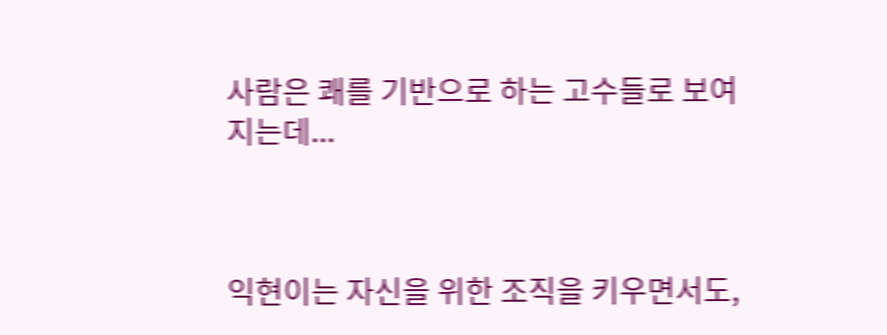사람은 쾌를 기반으로 하는 고수들로 보여지는데...



익현이는 자신을 위한 조직을 키우면서도,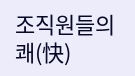조직원들의 쾌(快)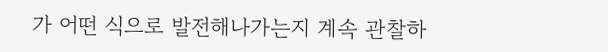가 어떤 식으로 발전해나가는지 계속 관찰하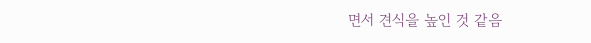면서 견식을 높인 것 같음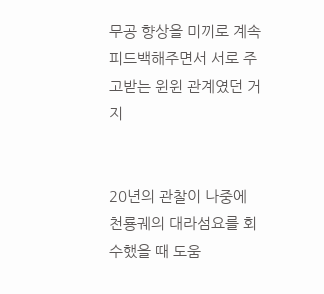무공 향상을 미끼로 계속 피드백해주면서 서로 주고받는 윈윈 관계였던 거지


20년의 관찰이 나중에 천룡궤의 대라섬요를 회수했을 때 도움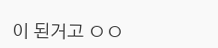이 된거고 ㅇㅇ